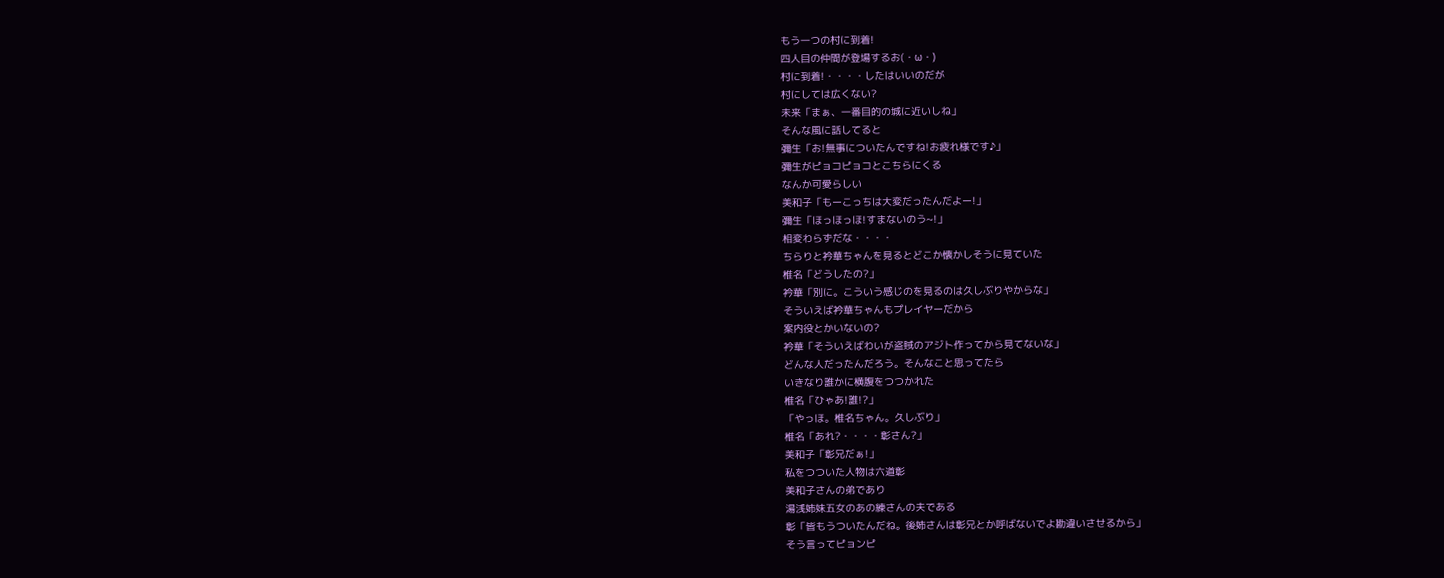もう一つの村に到着!
四人目の仲間が登場するお(・ω・)
村に到着!・・・・したはいいのだが
村にしては広くない?
未来「まぁ、一番目的の城に近いしね」
そんな風に話してると
彌生「お!無事についたんですね!お疲れ様です♪」
彌生がピョコピョコとこちらにくる
なんか可愛らしい
美和子「もーこっちは大変だったんだよー!」
彌生「ほっほっほ!すまないのう~!」
相変わらずだな・・・・
ちらりと衿華ちゃんを見るとどこか懐かしそうに見ていた
椎名「どうしたの?」
衿華「別に。こういう感じのを見るのは久しぶりやからな」
そういえば衿華ちゃんもプレイヤーだから
案内役とかいないの?
衿華「そういえばわいが盗賊のアジト作ってから見てないな」
どんな人だったんだろう。そんなこと思ってたら
いきなり誰かに横腹をつつかれた
椎名「ひゃあ!誰!?」
「やっほ。椎名ちゃん。久しぶり」
椎名「あれ?・・・・彰さん?」
美和子「彰兄だぁ!」
私をつついた人物は六道彰
美和子さんの弟であり
湯浅姉妹五女のあの練さんの夫である
彰「皆もうついたんだね。後姉さんは彰兄とか呼ばないでよ勘違いさせるから」
そう言ってピョンピ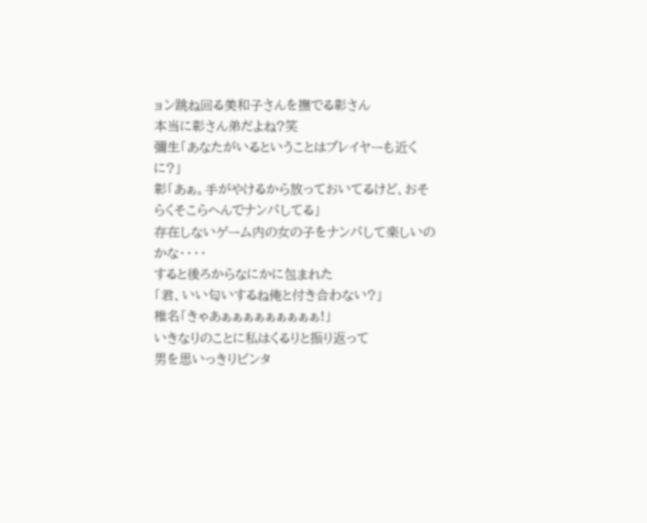ョン跳ね回る美和子さんを撫でる彰さん
本当に彰さん弟だよね?笑
彌生「あなたがいるということはプレイヤーも近くに?」
彰「あぁ。手がやけるから放っておいてるけど、おそらくそこらへんでナンパしてる」
存在しないゲーム内の女の子をナンパして楽しいのかな・・・・
すると後ろからなにかに包まれた
「君、いい匂いするね俺と付き合わない?」
椎名「きゃあぁぁぁぁぁぁぁぁぁ!」
いきなりのことに私はくるりと振り返って
男を思いっきりビンタ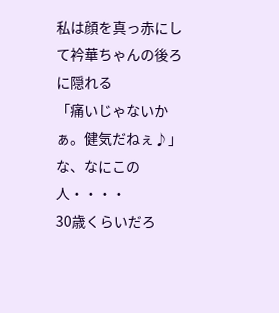私は顔を真っ赤にして衿華ちゃんの後ろに隠れる
「痛いじゃないかぁ。健気だねぇ♪」
な、なにこの人・・・・
30歳くらいだろ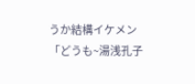うか結構イケメン
「どうも~湯浅孔子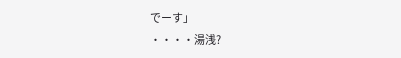でーす」
・・・・湯浅?